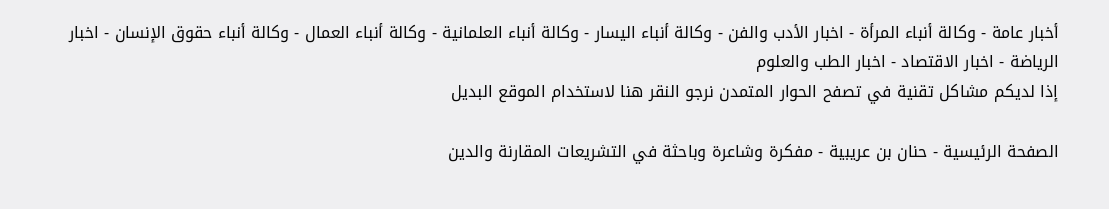أخبار عامة - وكالة أنباء المرأة - اخبار الأدب والفن - وكالة أنباء اليسار - وكالة أنباء العلمانية - وكالة أنباء العمال - وكالة أنباء حقوق الإنسان - اخبار الرياضة - اخبار الاقتصاد - اخبار الطب والعلوم
إذا لديكم مشاكل تقنية في تصفح الحوار المتمدن نرجو النقر هنا لاستخدام الموقع البديل

الصفحة الرئيسية - حنان بن عريبية - مفكرة وشاعرة وباحثة في التشريعات المقارنة والدين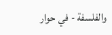والفلسفة - في حوار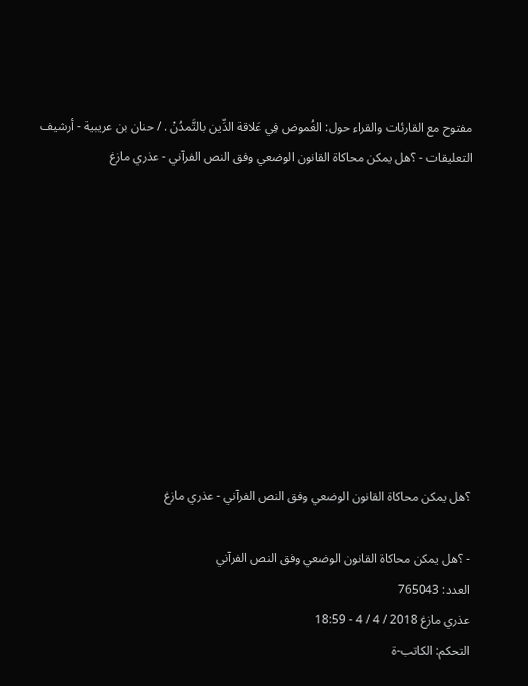مفتوح مع القارئات والقراء حول: الغُموض فِي عَلاقة الدِّين بالتَّمدُنْ . / حنان بن عريبية - أرشيف التعليقات - ؟هل يمكن محاكاة القانون الوضعي وفق النص الفرآني - عذري مازغ










؟هل يمكن محاكاة القانون الوضعي وفق النص الفرآني - عذري مازغ

- ؟هل يمكن محاكاة القانون الوضعي وفق النص الفرآني
العدد: 765043
عذري مازغ 2018 / 4 / 4 - 18:59
التحكم: الكاتب-ة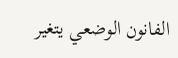الفانون الوضعي يتغير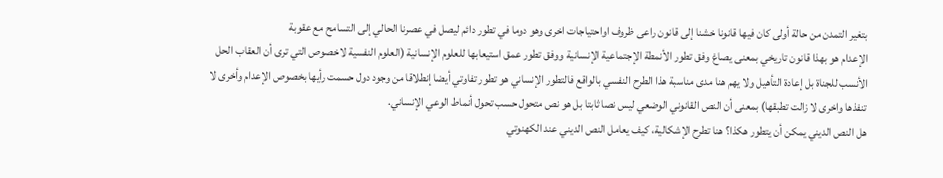بتغير التمدن من حالة أولى كان فيها قانونا خشنا إلى قانون راعى ظروف اواحتياجات اخرى وهو دوما في تطور دائم ليصل في عصرنا الحالي إلى التسامح مع عقوبة
الإعدام هو بهذا قانون تاريخي بمعنى يصاغ وفق تطور الأنمطة الإجتماعية الإنسانية ووفق تطور عمق استيعابها للعلوم الإنسانية (العلوم النفسية لاخصوص التي ترى أن العقاب الحل الأنسب للجناة بل إعادة التأهيل ولا يهم هنا مدى مناسبة هذا الطرح النفسي بالواقع فالتطور الإنساني هو تطور تفاوتي أيضا إنطلاقا من وجود دول حسمت رأيها بخصوص الإعدام وأخرى لا تنفذها واخرى لا زالت تطبقها) بمعنى أن النص القانوني الوضعي ليس نصا ثابتا بل هو نص متحول حسب تحول أنماط الوعي الإنساني.
هل النص الديني يمكن أن يتطور هكذا؟ هنا تطرح الإشكالية، كيف يعامل النص الديني عند الكهنوتي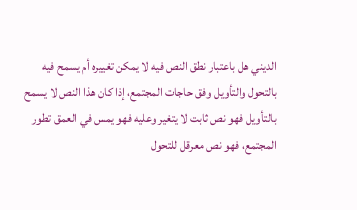الديني هل باعتبار نطق النص فيه لا يمكن تغييره أم يسمح فيه بالتحول والتأويل وفق حاجات المجتمع، إذا كان هذا النص لا يسمح بالتأويل فهو نص ثابت لا يتغير وعليه فهو يمس في العمق تطور المجتمع، فهو نص معرقل للتحول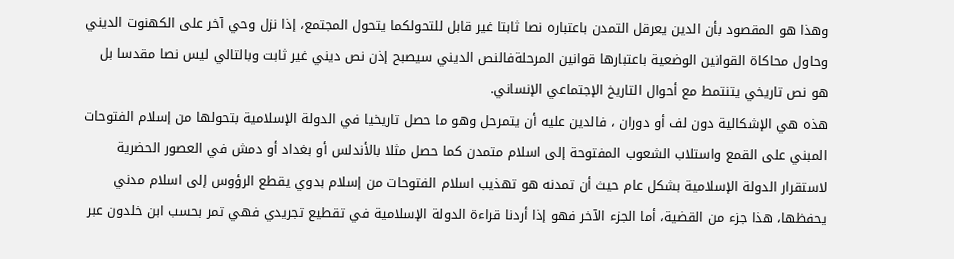وهذا هو المقصود بأن الدين يعرقل التمدن باعتباره نصا ثابتا غير قابل للتحولكما يتحول المجتمع، إذا نزل وحي آخر على الكهنوت الديني وحاول محاكاة القوانين الوضعية باعتبارها قوانين المرحلةفالنص الديني سيصبح إذن نص ديني غير ثابت وبالتالي ليس نصا مقدسا بل هو نص تاريخي يتنتمط مع أحوال التاريخ الإجتماعي الإنساني.
هذه هي الإشكالية دون لف أو دوران ، فالدين عليه أن يتمرحل وهو ما حصل تاريخيا في الدولة الإسلامية بتحولها من إسلام الفتوحات المبني على القمع واستلاب الشعوب المفتوحة إلى اسلام متمدن كما حصل مثلا بالأندلس أو بغداد أو دمش في العصور الحضرية لاستقرار الدولة الإسلامية بشكل عام حيث أن تمدنه هو تهذيب اسلام الفتوحات من إسلام بدوي يقطع الرؤوس إلى اسلام مدني يحفظها، هذا جزء من القضية، أما الجزء الآخر فهو إذا أردنا قراءة الدولة الإسلامية في تقطيع تجريدي فهي تمر بحسب ابن خلدون عبر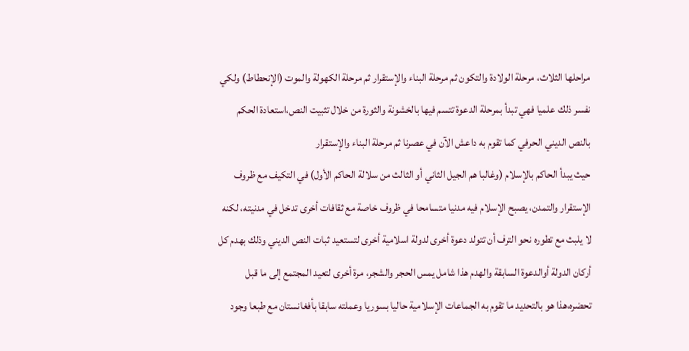مراحلها الثلاث، مرحلة الولادة والتكون ثم مرحلة البناء والإستقرار ثم مرحلة الكهولة والموت (الإنحطاط) ولكي نفسر ذلك علميا فهي تبدأ بمرحلة الدعوة تتسم فيها بالخشونة والثورة من خلال تثبيت النص،استعادة الحكم بالنص الديني الحرفي كما تقوم به داعش الآن في عصرنا ثم مرحلة البناء والإستقرار
حيث يبدأ الحاكم بالإسلام (وغالبا هم الجيل الثاني أو الثالث من سلالة الحاكم الأول) في التكيف مع ظروف الإستقرار والتمدن، يصبح الإسلام فيه مدنيا متسامحا في ظروف خاصة مع ثقافات أخرى تدخل في مدنيته، لكنه لا يلبث مع تطوره نحو الترف أن تتولد دعوة أخرى لدولة اسلامية أخرى لتستعيد ثبات النص الديني وذلك بهدم كل أركان الدولة أوالدعوة السابقة والهدم هذا شامل يمس الحجر والشجر، مرة أخرى لتعيد المجتمع إلى ما قبل تحضره،هذا هو بالتحديد ما تقوم به الجماعات الإسلامية حاليا بسوريا وعملته سابقا بأفغانستان مع طبعا وجود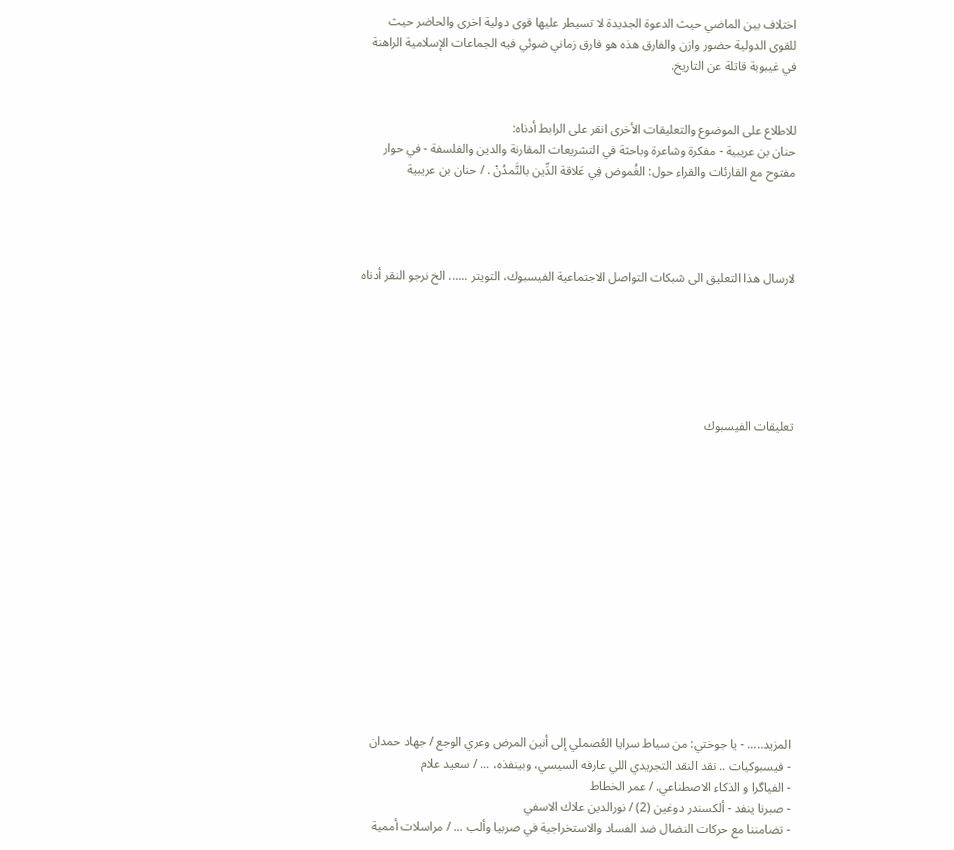اختلاف بين الماضي حيث الدعوة الجديدة لا تسيطر عليها قوى دولية اخرى والحاضر حيث للقوى الدولية حضور وازن والفارق هذه هو فارق زماني ضوئي فيه الجماعات الإسلامية الراهنة في غيبوبة قاتلة عن التاريخ.


للاطلاع على الموضوع والتعليقات الأخرى انقر على الرابط أدناه:
حنان بن عريبية - مفكرة وشاعرة وباحثة في التشريعات المقارنة والدين والفلسفة - في حوار مفتوح مع القارئات والقراء حول: الغُموض فِي عَلاقة الدِّين بالتَّمدُنْ . / حنان بن عريبية




لارسال هذا التعليق الى شبكات التواصل الاجتماعية الفيسبوك، التويتر ...... الخ نرجو النقر أدناه






تعليقات الفيسبوك














المزيد..... - يا جوختي: من سياط سرايا العُصملي إلى أنين المرض وعري الوجع / جهاد حمدان
- فيسبوكيات .. نقد النقد التجريدي اللي عارفه السيسي، وبينفذه، ... / سعيد علام
- الفياگرا و الذكاء الاصطناعي. / عمر الخطاط
- صبرنا ينفد - ألكسندر دوغين (2) / نورالدين علاك الاسفي
- تضامننا مع حركات النضال ضد الفساد والاستخراجية في صربيا وألب ... / مراسلات أممية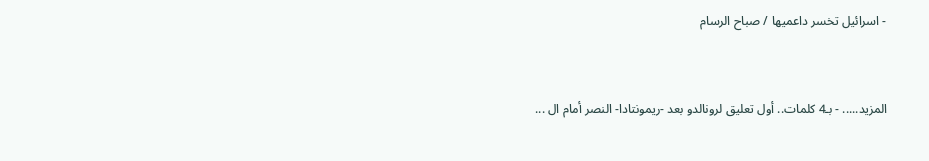- اسرائيل تخسر داعميها / صباح الرسام


المزيد..... - بـ4 كلمات.. أول تعليق لرونالدو بعد -ريمونتادا- النصر أمام ال ...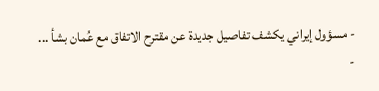- مسؤول إيراني يكشف تفاصيل جديدة عن مقترح الاتفاق مع عُمان بشأ ...
-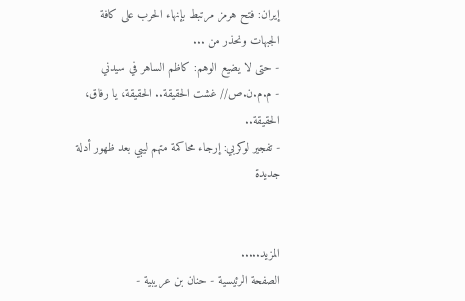إيران: فتح هرمز مرتبط بإنهاء الحرب على كافة الجبهات ونحذر من ...
- حتى لا يضيع الوهم: كاظم الساهر في سيدني
- م.م.ن.ص// غشت الحقيقة.. الحقيقة، يا رفاق، الحقيقة..
- تفجير لوكربي: إرجاء محاكمة متهم ليبي بعد ظهور أدلة جديدة


المزيد.....
الصفحة الرئيسية - حنان بن عريبية -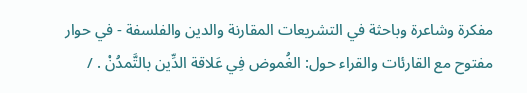مفكرة وشاعرة وباحثة في التشريعات المقارنة والدين والفلسفة - في حوار مفتوح مع القارئات والقراء حول: الغُموض فِي عَلاقة الدِّين بالتَّمدُنْ . /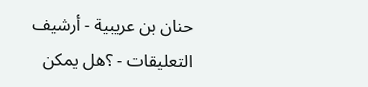حنان بن عريبية - أرشيف التعليقات - ؟هل يمكن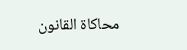محاكاة القانون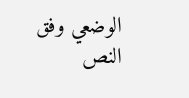الوضعي وفق النص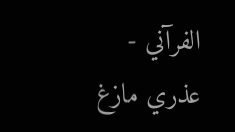الفرآني - عذري مازغ